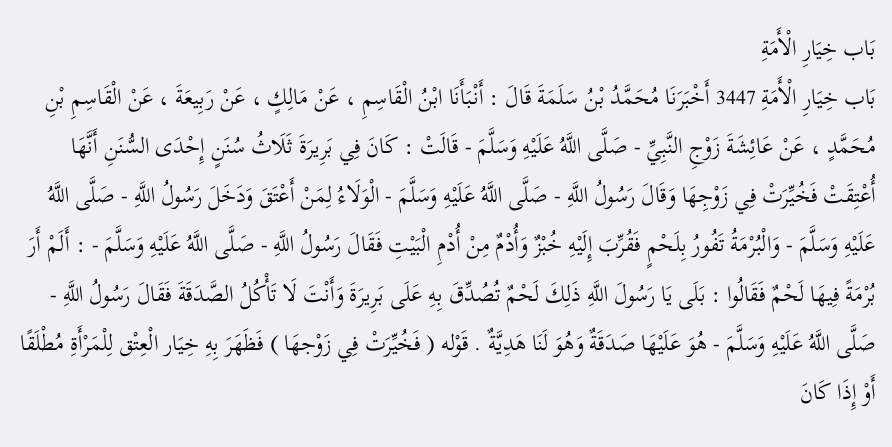بَاب خِيَارِ الْأَمَةِ
بَاب خِيَارِ الْأَمَةِ 3447 أَخْبَرَنَا مُحَمَّدُ بْنُ سَلَمَةَ قَالَ : أَنْبَأَنَا ابْنُ الْقَاسِمِ ، عَنْ مَالِكٍ ، عَنْ رَبِيعَةَ ، عَنْ الْقَاسِمِ بْنِ مُحَمَّدٍ ، عَنْ عَائِشَةَ زَوْجِ النَّبِيِّ - صَلَّى اللَّهُ عَلَيْهِ وَسَلَّمَ - قَالَتْ : كَانَ فِي بَرِيرَةَ ثَلَاثُ سُنَنٍ إِحْدَى السُّنَنِ أَنَّهَا أُعْتِقَتْ فَخُيِّرَتْ فِي زَوْجِهَا وَقَالَ رَسُولُ اللَّهِ - صَلَّى اللَّهُ عَلَيْهِ وَسَلَّمَ - الْوَلَاءُ لِمَنْ أَعْتَقَ وَدَخَلَ رَسُولُ اللَّهِ - صَلَّى اللَّهُ عَلَيْهِ وَسَلَّمَ - وَالْبُرْمَةُ تَفُورُ بِلَحْمٍ فَقُرِّبَ إِلَيْهِ خُبْزٌ وَأُدْمٌ مِنْ أُدْمِ الْبَيْتِ فَقَالَ رَسُولُ اللَّهِ - صَلَّى اللَّهُ عَلَيْهِ وَسَلَّمَ - : أَلَمْ أَرَ بُرْمَةً فِيهَا لَحْمٌ فَقَالُوا : بَلَى يَا رَسُولَ اللَّهِ ذَلِكَ لَحْمٌ تُصُدِّقَ بِهِ عَلَى بَرِيرَةَ وَأَنْتَ لَا تَأْكُلُ الصَّدَقَةَ فَقَالَ رَسُولُ اللَّهِ - صَلَّى اللَّهُ عَلَيْهِ وَسَلَّمَ - هُوَ عَلَيْهَا صَدَقَةٌ وَهُوَ لَنَا هَدِيَّةٌ . قَوْله ( فَخُيِّرَتْ فِي زَوْجهَا ) فَظَهَرَ بِهِ خِيَار الْعِتْق لِلْمَرْأَةِ مُطْلَقًا أَوْ إِذَا كَانَ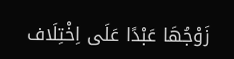زَوْجُهَا عَبْدًا عَلَى اِخْتِلَاف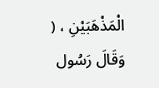الْمَذْهَبَيْنِ ، ( وَقَالَ رَسُول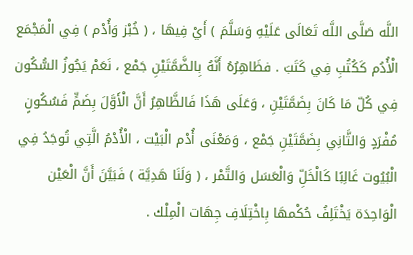اللَّه صَلَّى اللَّه تَعَالَى عَلَيْهِ وَسَلَّمَ ) أَيْ فِيهَا ، ( خُبْز وَأُدْم ) فِي الْمَجْمَع الْأُدُم كَكُتُبِ فِي كَتَبَ . فظَاهِرُهُ أَنَّهُ بِالضَّمَّتَيْنِ جَمْع ، نَعَمْ يَجُوزُ السُّكُون فِي كُلّ مَا كَانَ بِضَمَّتَيْنِ ، وَعَلَى هَذَا فَالظَّاهِرُ أَنَّ الْأَوَّلَ بِضَمٍّ فَسُكُونٍ مُفْرَدٍ وَالثَّانِي بِضَمَّتَيْنِ جَمْع ، وَمَعْنَى أُدْم الْبَيْت ، الْأُدْمُ الَّتِي تُوجَدُ فِي الْبُيُوت غَالِبًا كَالْخَلِّ وَالْعَسَل وَالتَّمْر ، ( وَلَنَا هَدِيَّة ) فَبَيَّنَ أَنَّ الْعَيْن الْوَاحِدَة يَخْتَلِفُ حُكْمهَا بِاخْتِلَافِ جِهَات الْمِلْك .